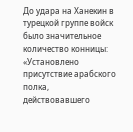До удара на Ханекин в турецкой группе войск было значительное количество конницы: «Установлено присутствие арабского полка, действовавшего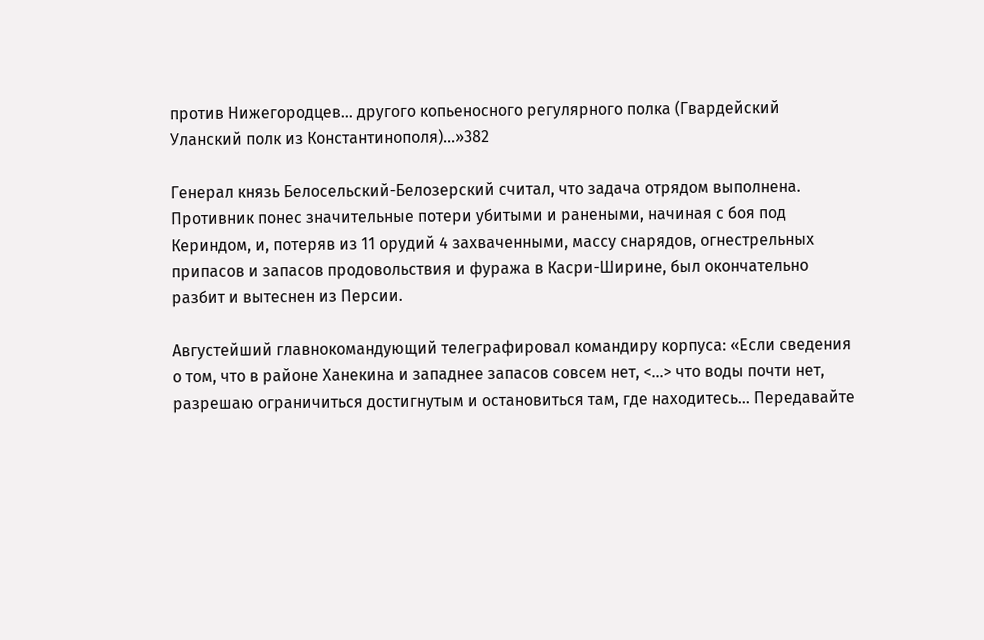против Нижегородцев... другого копьеносного регулярного полка (Гвардейский Уланский полк из Константинополя)...»382

Генерал князь Белосельский-Белозерский считал, что задача отрядом выполнена. Противник понес значительные потери убитыми и ранеными, начиная с боя под Кериндом, и, потеряв из 11 орудий 4 захваченными, массу снарядов, огнестрельных припасов и запасов продовольствия и фуража в Касри-Ширине, был окончательно разбит и вытеснен из Персии.

Августейший главнокомандующий телеграфировал командиру корпуса: «Если сведения о том, что в районе Ханекина и западнее запасов совсем нет, <...> что воды почти нет, разрешаю ограничиться достигнутым и остановиться там, где находитесь... Передавайте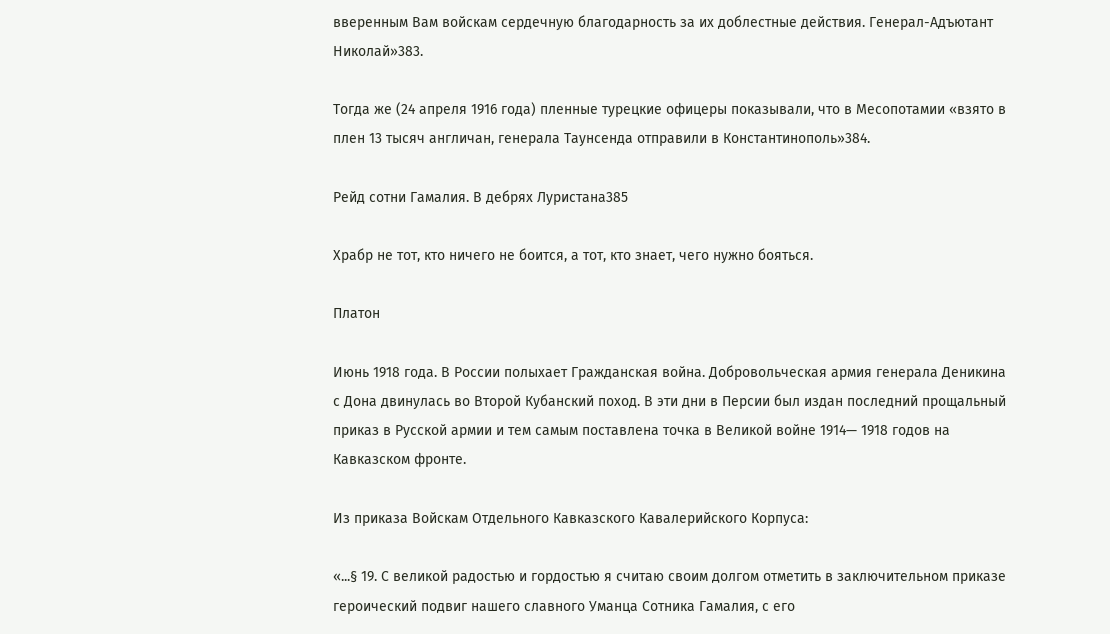вверенным Вам войскам сердечную благодарность за их доблестные действия. Генерал-Адъютант Николай»383.

Тогда же (24 апреля 1916 года) пленные турецкие офицеры показывали, что в Месопотамии «взято в плен 13 тысяч англичан, генерала Таунсенда отправили в Константинополь»384.

Рейд сотни Гамалия. В дебрях Луристана385

Храбр не тот, кто ничего не боится, а тот, кто знает, чего нужно бояться.

Платон

Июнь 1918 года. В России полыхает Гражданская война. Добровольческая армия генерала Деникина с Дона двинулась во Второй Кубанский поход. В эти дни в Персии был издан последний прощальный приказ в Русской армии и тем самым поставлена точка в Великой войне 1914— 1918 годов на Кавказском фронте.

Из приказа Войскам Отдельного Кавказского Кавалерийского Корпуса:

«...§ 19. С великой радостью и гордостью я считаю своим долгом отметить в заключительном приказе героический подвиг нашего славного Уманца Сотника Гамалия, с его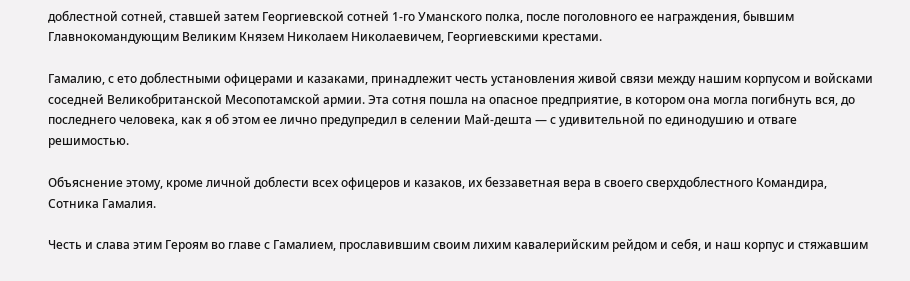доблестной сотней, ставшей затем Георгиевской сотней 1-го Уманского полка, после поголовного ее награждения, бывшим Главнокомандующим Великим Князем Николаем Николаевичем, Георгиевскими крестами.

Гамалию, с ето доблестными офицерами и казаками, принадлежит честь установления живой связи между нашим корпусом и войсками соседней Великобританской Месопотамской армии. Эта сотня пошла на опасное предприятие, в котором она могла погибнуть вся, до последнего человека, как я об этом ее лично предупредил в селении Май-дешта — с удивительной по единодушию и отваге решимостью.

Объяснение этому, кроме личной доблести всех офицеров и казаков, их беззаветная вера в своего сверхдоблестного Командира, Сотника Гамалия.

Честь и слава этим Героям во главе с Гамалием, прославившим своим лихим кавалерийским рейдом и себя, и наш корпус и стяжавшим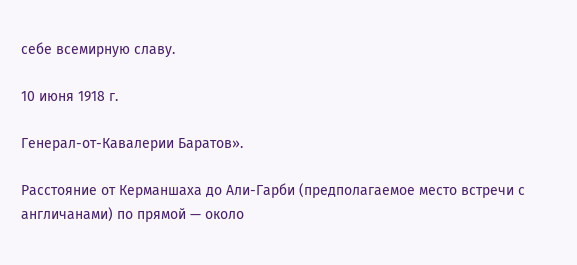себе всемирную славу.

10 июня 1918 г.

Генерал-от-Кавалерии Баратов».

Расстояние от Керманшаха до Али-Гарби (предполагаемое место встречи с англичанами) по прямой — около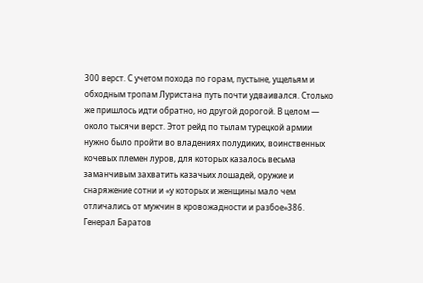300 верст. С учетом похода по горам, пустыне, ущельям и обходным тропам Луристана путь почти удваивался. Столько же пришлось идти обратно, но другой дорогой. В целом — около тысячи верст. Этот рейд по тылам турецкой армии нужно было пройти во владениях полудиких, воинственных кочевых племен луров, для которых казалось весьма заманчивым захватить казачьих лошадей, оружие и снаряжение сотни и «у которых и женщины мало чем отличались от мужчин в кровожадности и разбое»386. Генерал Баратов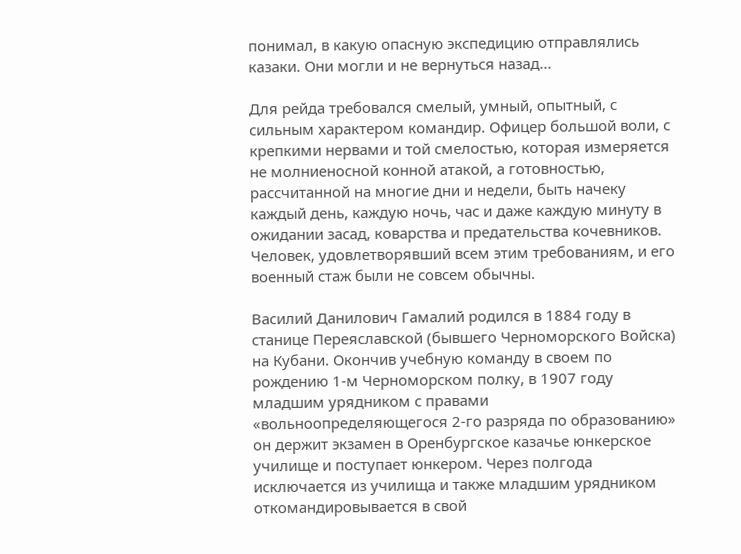понимал, в какую опасную экспедицию отправлялись казаки. Они могли и не вернуться назад...

Для рейда требовался смелый, умный, опытный, с сильным характером командир. Офицер большой воли, с крепкими нервами и той смелостью, которая измеряется не молниеносной конной атакой, а готовностью, рассчитанной на многие дни и недели, быть начеку каждый день, каждую ночь, час и даже каждую минуту в ожидании засад, коварства и предательства кочевников. Человек, удовлетворявший всем этим требованиям, и его военный стаж были не совсем обычны.

Василий Данилович Гамалий родился в 1884 году в станице Переяславской (бывшего Черноморского Войска) на Кубани. Окончив учебную команду в своем по рождению 1-м Черноморском полку, в 1907 году младшим урядником с правами «вольноопределяющегося 2-го разряда по образованию» он держит экзамен в Оренбургское казачье юнкерское училище и поступает юнкером. Через полгода исключается из училища и также младшим урядником откомандировывается в свой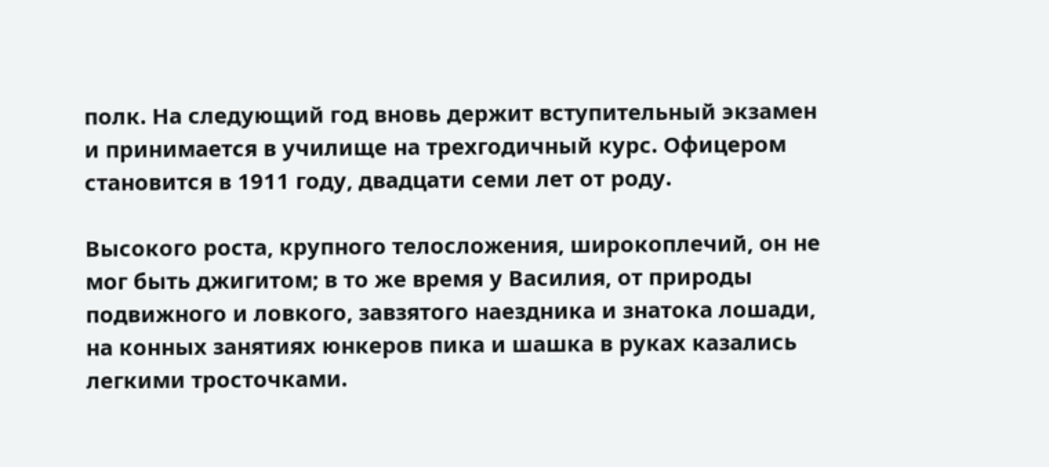полк. На следующий год вновь держит вступительный экзамен и принимается в училище на трехгодичный курс. Офицером становится в 1911 году, двадцати семи лет от роду.

Высокого роста, крупного телосложения, широкоплечий, он не мог быть джигитом; в то же время у Василия, от природы подвижного и ловкого, завзятого наездника и знатока лошади, на конных занятиях юнкеров пика и шашка в руках казались легкими тросточками.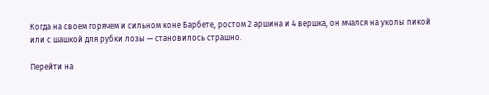Когда на своем горячем и сильном коне Барбете, ростом 2 аршина и 4 вершка, он мчался на уколы пикой или с шашкой для рубки лозы — становилось страшно.

Перейти на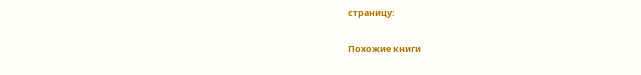страницу:

Похожие книги